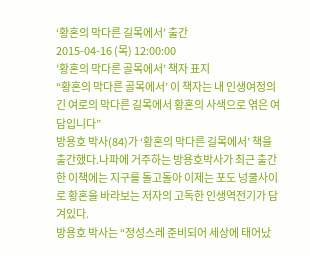‘황혼의 막다른 길목에서’ 출간
2015-04-16 (목) 12:00:00
’황혼의 막다른 골목에서’ 책자 표지
“황혼의 막다른 골목에서’ 이 책자는 내 인생여정의 긴 여로의 막다른 길목에서 황혼의 사색으로 엮은 여담입니다”
방용호 박사(84)가 ‘황혼의 막다른 길목에서’ 책을 출간했다.나파에 거주하는 방용호박사가 최근 출간한 이책에는 지구를 돌고돌아 이제는 포도 넝쿨사이로 황혼을 바라보는 저자의 고독한 인생역전기가 담겨있다.
방용호 박사는 “정성스레 준비되어 세상에 태어났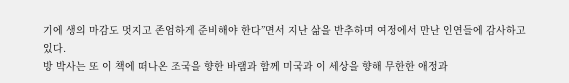기에 생의 마감도 멋지고 존엄하게 준비해야 한다”면서 지난 삶을 반추하며 여정에서 만난 인연들에 감사하고 있다.
방 박사는 또 이 책에 떠나온 조국을 향한 바램과 함께 미국과 이 세상을 향해 무한한 애정과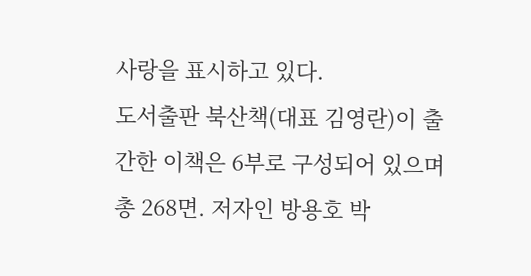사랑을 표시하고 있다.
도서출판 북산책(대표 김영란)이 출간한 이책은 6부로 구성되어 있으며 총 268면. 저자인 방용호 박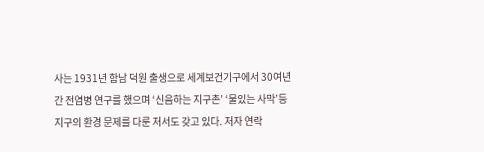사는 1931년 함남 덕원 출생으로 세계보건기구에서 30여년간 전염병 연구를 했으며 ‘신음하는 지구촌’ ‘물있는 사막’등 지구의 환경 문제를 다룬 저서도 갖고 있다. 저자 연락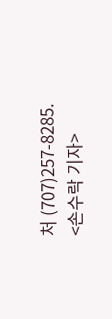처 (707)257-8285.
<손수락 기자>